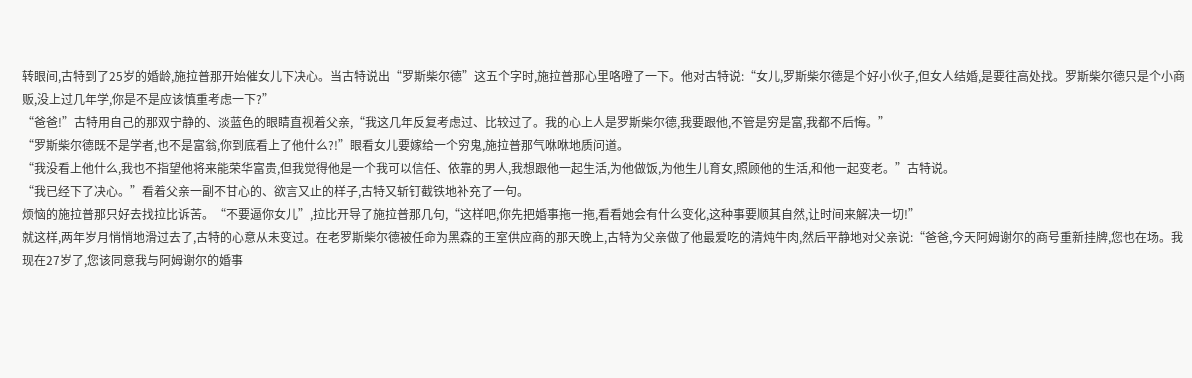转眼间,古特到了25岁的婚龄,施拉普那开始催女儿下决心。当古特说出“罗斯柴尔德”这五个字时,施拉普那心里咯噔了一下。他对古特说:“女儿,罗斯柴尔德是个好小伙子,但女人结婚,是要往高处找。罗斯柴尔德只是个小商贩,没上过几年学,你是不是应该慎重考虑一下?”
“爸爸!”古特用自己的那双宁静的、淡蓝色的眼睛直视着父亲,“我这几年反复考虑过、比较过了。我的心上人是罗斯柴尔德,我要跟他,不管是穷是富,我都不后悔。”
“罗斯柴尔德既不是学者,也不是富翁,你到底看上了他什么?!”眼看女儿要嫁给一个穷鬼,施拉普那气咻咻地质问道。
“我没看上他什么,我也不指望他将来能荣华富贵,但我觉得他是一个我可以信任、依靠的男人,我想跟他一起生活,为他做饭,为他生儿育女,照顾他的生活,和他一起变老。”古特说。
“我已经下了决心。”看着父亲一副不甘心的、欲言又止的样子,古特又斩钉截铁地补充了一句。
烦恼的施拉普那只好去找拉比诉苦。“不要逼你女儿”,拉比开导了施拉普那几句,“这样吧,你先把婚事拖一拖,看看她会有什么变化,这种事要顺其自然,让时间来解决一切!”
就这样,两年岁月悄悄地滑过去了,古特的心意从未变过。在老罗斯柴尔德被任命为黑森的王室供应商的那天晚上,古特为父亲做了他最爱吃的清炖牛肉,然后平静地对父亲说:“爸爸,今天阿姆谢尔的商号重新挂牌,您也在场。我现在27岁了,您该同意我与阿姆谢尔的婚事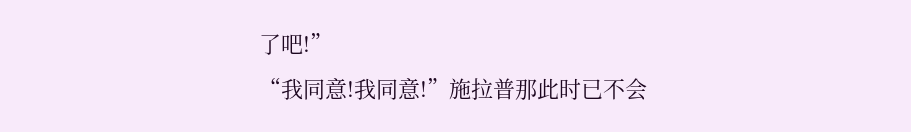了吧!”
“我同意!我同意!”施拉普那此时已不会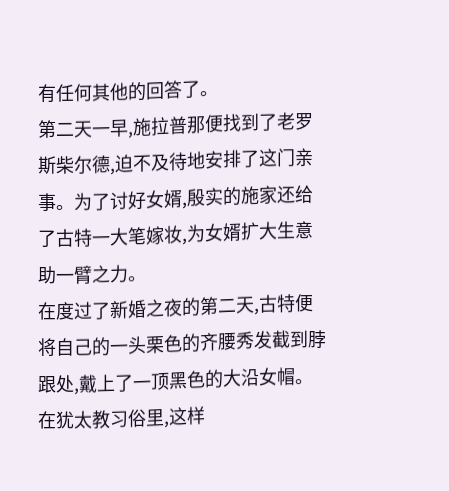有任何其他的回答了。
第二天一早,施拉普那便找到了老罗斯柴尔德,迫不及待地安排了这门亲事。为了讨好女婿,殷实的施家还给了古特一大笔嫁妆,为女婿扩大生意助一臂之力。
在度过了新婚之夜的第二天,古特便将自己的一头栗色的齐腰秀发截到脖跟处,戴上了一顶黑色的大沿女帽。在犹太教习俗里,这样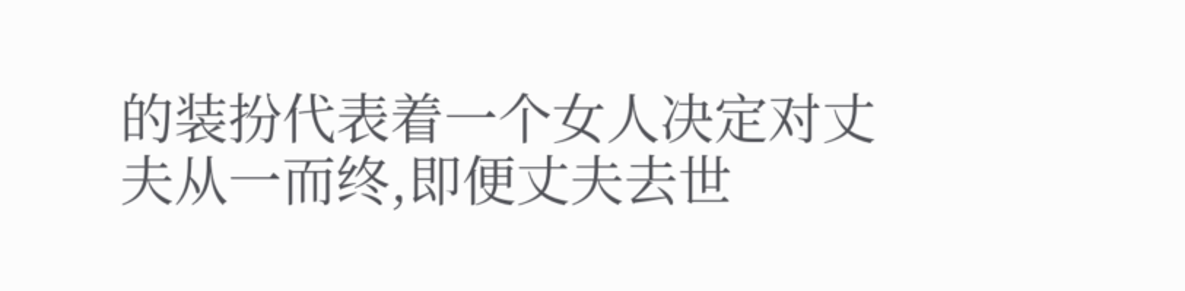的装扮代表着一个女人决定对丈夫从一而终,即便丈夫去世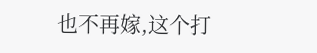也不再嫁,这个打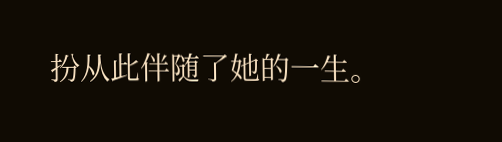扮从此伴随了她的一生。